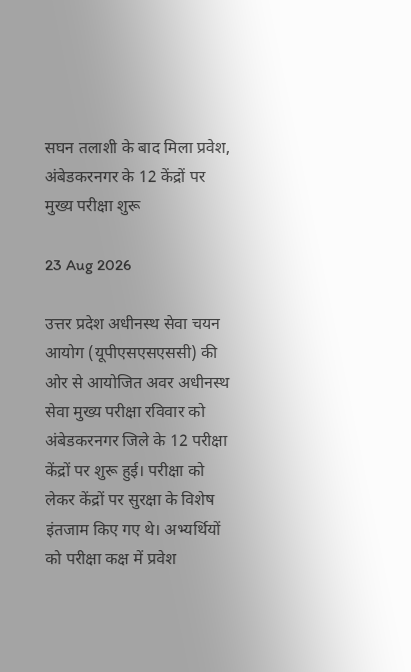सघन तलाशी के बाद मिला प्रवेश, अंबेडकरनगर के 12 केंद्रों पर मुख्य परीक्षा शुरू

23 Aug 2026

उत्तर प्रदेश अधीनस्थ सेवा चयन आयोग (यूपीएसएसएससी) की ओर से आयोजित अवर अधीनस्थ सेवा मुख्य परीक्षा रविवार को अंबेडकरनगर जिले के 12 परीक्षा केंद्रों पर शुरू हुई। परीक्षा को लेकर केंद्रों पर सुरक्षा के विशेष इंतजाम किए गए थे। अभ्यर्थियों को परीक्षा कक्ष में प्रवेश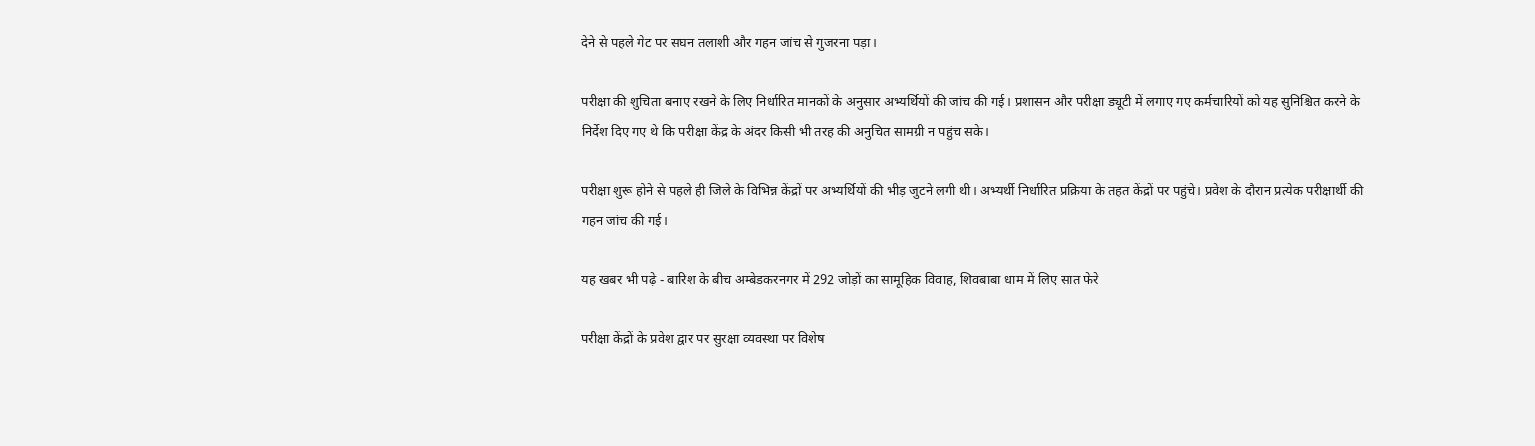देने से पहले गेट पर सघन तलाशी और गहन जांच से गुजरना पड़ा।

परीक्षा की शुचिता बनाए रखने के लिए निर्धारित मानकों के अनुसार अभ्यर्थियों की जांच की गई। प्रशासन और परीक्षा ड्यूटी में लगाए गए कर्मचारियों को यह सुनिश्चित करने के निर्देश दिए गए थे कि परीक्षा केंद्र के अंदर किसी भी तरह की अनुचित सामग्री न पहुंच सके।

परीक्षा शुरू होने से पहले ही जिले के विभिन्न केंद्रों पर अभ्यर्थियों की भीड़ जुटने लगी थी। अभ्यर्थी निर्धारित प्रक्रिया के तहत केंद्रों पर पहुंचे। प्रवेश के दौरान प्रत्येक परीक्षार्थी की गहन जांच की गई।

यह खबर भी पढ़े - बारिश के बीच अम्बेडकरनगर में 292 जोड़ों का सामूहिक विवाह, शिवबाबा धाम में लिए सात फेरे

परीक्षा केंद्रों के प्रवेश द्वार पर सुरक्षा व्यवस्था पर विशेष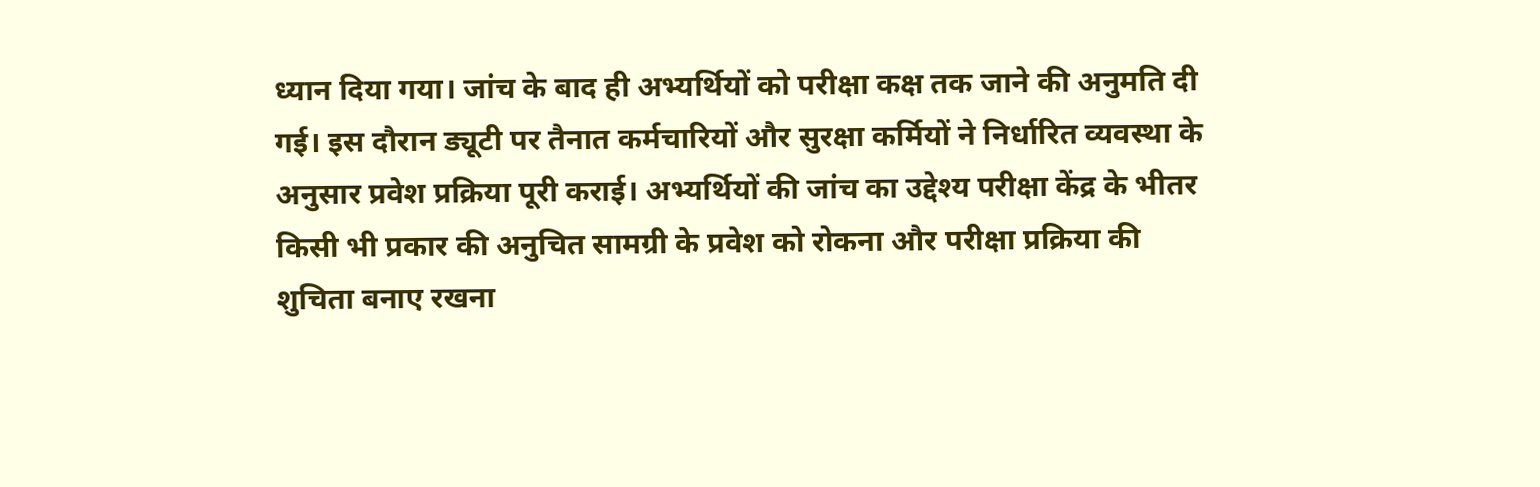ध्यान दिया गया। जांच के बाद ही अभ्यर्थियों को परीक्षा कक्ष तक जाने की अनुमति दी गई। इस दौरान ड्यूटी पर तैनात कर्मचारियों और सुरक्षा कर्मियों ने निर्धारित व्यवस्था के अनुसार प्रवेश प्रक्रिया पूरी कराई। अभ्यर्थियों की जांच का उद्देश्य परीक्षा केंद्र के भीतर किसी भी प्रकार की अनुचित सामग्री के प्रवेश को रोकना और परीक्षा प्रक्रिया की शुचिता बनाए रखना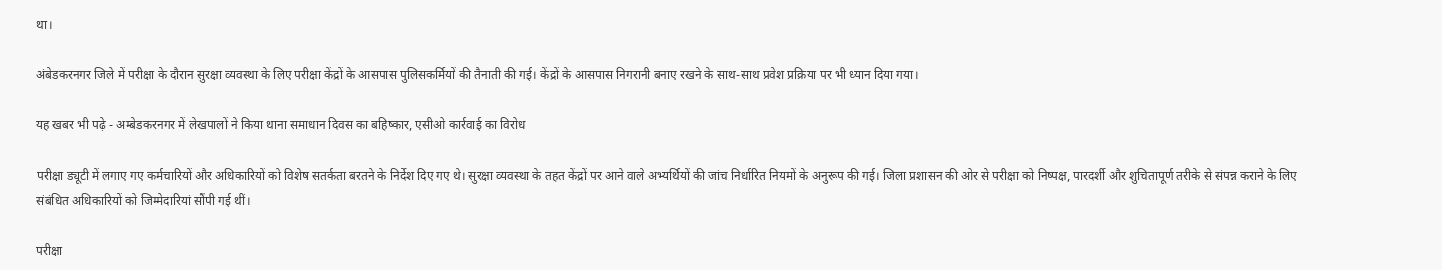था।

अंबेडकरनगर जिले में परीक्षा के दौरान सुरक्षा व्यवस्था के लिए परीक्षा केंद्रों के आसपास पुलिसकर्मियों की तैनाती की गई। केंद्रों के आसपास निगरानी बनाए रखने के साथ-साथ प्रवेश प्रक्रिया पर भी ध्यान दिया गया।

यह खबर भी पढ़े - अम्बेडकरनगर में लेखपालों ने किया थाना समाधान दिवस का बहिष्कार, एसीओ कार्रवाई का विरोध

परीक्षा ड्यूटी में लगाए गए कर्मचारियों और अधिकारियों को विशेष सतर्कता बरतने के निर्देश दिए गए थे। सुरक्षा व्यवस्था के तहत केंद्रों पर आने वाले अभ्यर्थियों की जांच निर्धारित नियमों के अनुरूप की गई। जिला प्रशासन की ओर से परीक्षा को निष्पक्ष, पारदर्शी और शुचितापूर्ण तरीके से संपन्न कराने के लिए संबंधित अधिकारियों को जिम्मेदारियां सौंपी गई थीं।

परीक्षा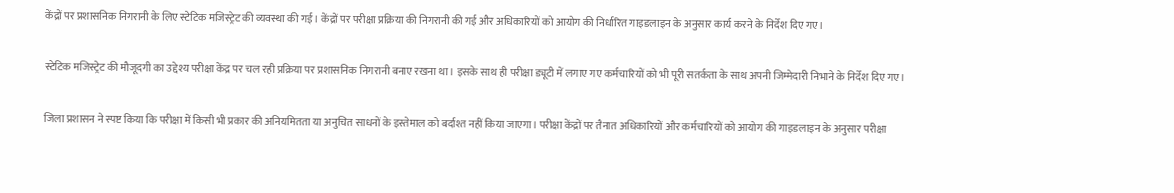केंद्रों पर प्रशासनिक निगरानी के लिए स्टेटिक मजिस्ट्रेट की व्यवस्था की गई। केंद्रों पर परीक्षा प्रक्रिया की निगरानी की गई और अधिकारियों को आयोग की निर्धारित गाइडलाइन के अनुसार कार्य करने के निर्देश दिए गए।

स्टेटिक मजिस्ट्रेट की मौजूदगी का उद्देश्य परीक्षा केंद्र पर चल रही प्रक्रिया पर प्रशासनिक निगरानी बनाए रखना था। इसके साथ ही परीक्षा ड्यूटी में लगाए गए कर्मचारियों को भी पूरी सतर्कता के साथ अपनी जिम्मेदारी निभाने के निर्देश दिए गए।

जिला प्रशासन ने स्पष्ट किया कि परीक्षा में किसी भी प्रकार की अनियमितता या अनुचित साधनों के इस्तेमाल को बर्दाश्त नहीं किया जाएगा। परीक्षा केंद्रों पर तैनात अधिकारियों और कर्मचारियों को आयोग की गाइडलाइन के अनुसार परीक्षा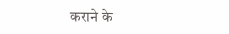कराने के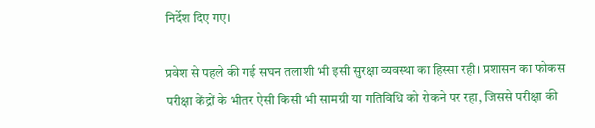निर्देश दिए गए।

प्रवेश से पहले की गई सघन तलाशी भी इसी सुरक्षा व्यवस्था का हिस्सा रही। प्रशासन का फोकस परीक्षा केंद्रों के भीतर ऐसी किसी भी सामग्री या गतिविधि को रोकने पर रहा, जिससे परीक्षा की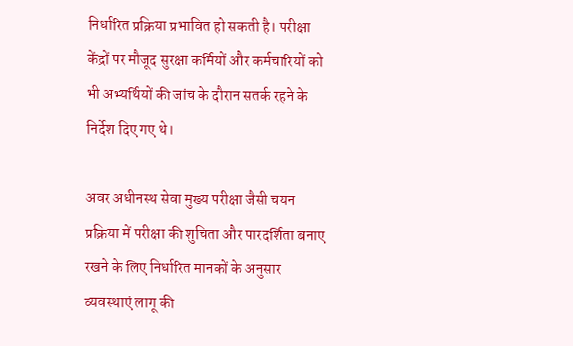निर्धारित प्रक्रिया प्रभावित हो सकती है। परीक्षा केंद्रों पर मौजूद सुरक्षा कर्मियों और कर्मचारियों को भी अभ्यर्थियों की जांच के दौरान सतर्क रहने के निर्देश दिए गए थे।

अवर अधीनस्थ सेवा मुख्य परीक्षा जैसी चयन प्रक्रिया में परीक्षा की शुचिता और पारदर्शिता बनाए रखने के लिए निर्धारित मानकों के अनुसार व्यवस्थाएं लागू की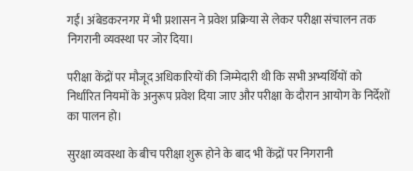गईं। अंबेडकरनगर में भी प्रशासन ने प्रवेश प्रक्रिया से लेकर परीक्षा संचालन तक निगरानी व्यवस्था पर जोर दिया।

परीक्षा केंद्रों पर मौजूद अधिकारियों की जिम्मेदारी थी कि सभी अभ्यर्थियों को निर्धारित नियमों के अनुरूप प्रवेश दिया जाए और परीक्षा के दौरान आयोग के निर्देशों का पालन हो।

सुरक्षा व्यवस्था के बीच परीक्षा शुरू होने के बाद भी केंद्रों पर निगरानी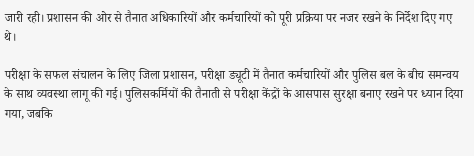जारी रही। प्रशासन की ओर से तैनात अधिकारियों और कर्मचारियों को पूरी प्रक्रिया पर नजर रखने के निर्देश दिए गए थे।

परीक्षा के सफल संचालन के लिए जिला प्रशासन, परीक्षा ड्यूटी में तैनात कर्मचारियों और पुलिस बल के बीच समन्वय के साथ व्यवस्था लागू की गई। पुलिसकर्मियों की तैनाती से परीक्षा केंद्रों के आसपास सुरक्षा बनाए रखने पर ध्यान दिया गया, जबकि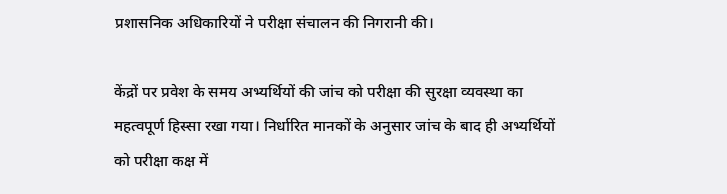प्रशासनिक अधिकारियों ने परीक्षा संचालन की निगरानी की।

केंद्रों पर प्रवेश के समय अभ्यर्थियों की जांच को परीक्षा की सुरक्षा व्यवस्था का महत्वपूर्ण हिस्सा रखा गया। निर्धारित मानकों के अनुसार जांच के बाद ही अभ्यर्थियों को परीक्षा कक्ष में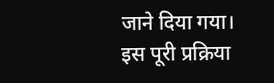जाने दिया गया। इस पूरी प्रक्रिया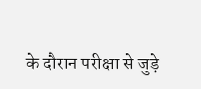के दौरान परीक्षा से जुड़े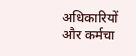अधिकारियों और कर्मचा